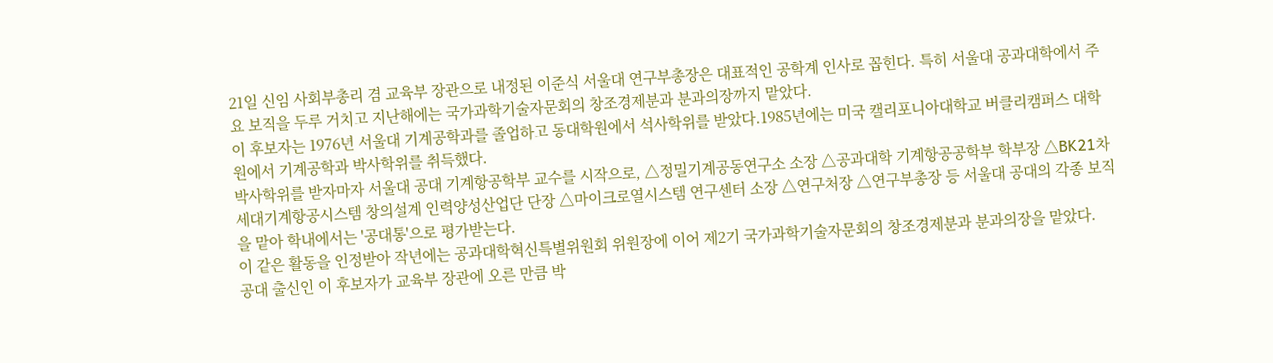21일 신임 사회부총리 겸 교육부 장관으로 내정된 이준식 서울대 연구부총장은 대표적인 공학계 인사로 꼽힌다. 특히 서울대 공과대학에서 주요 보직을 두루 거치고 지난해에는 국가과학기술자문회의 창조경제분과 분과의장까지 맡았다.
이 후보자는 1976년 서울대 기계공학과를 졸업하고 동대학원에서 석사학위를 받았다.1985년에는 미국 캘리포니아대학교 버클리캠퍼스 대학원에서 기계공학과 박사학위를 취득했다.
박사학위를 받자마자 서울대 공대 기계항공학부 교수를 시작으로, △정밀기계공동연구소 소장 △공과대학 기계항공공학부 학부장 △BK21차세대기계항공시스템 창의설계 인력양성산업단 단장 △마이크로열시스템 연구센터 소장 △연구처장 △연구부총장 등 서울대 공대의 각종 보직을 맡아 학내에서는 '공대통'으로 평가받는다.
이 같은 활동을 인정받아 작년에는 공과대학혁신특별위원회 위원장에 이어 제2기 국가과학기술자문회의 창조경제분과 분과의장을 맡았다.
공대 출신인 이 후보자가 교육부 장관에 오른 만큼 박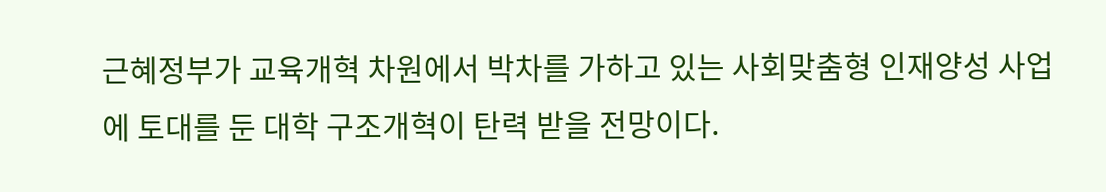근혜정부가 교육개혁 차원에서 박차를 가하고 있는 사회맞춤형 인재양성 사업에 토대를 둔 대학 구조개혁이 탄력 받을 전망이다.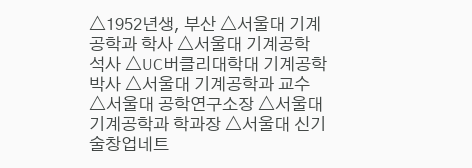△1952년생, 부산 △서울대 기계공학과 학사 △서울대 기계공학 석사 △UC버클리대학대 기계공학 박사 △서울대 기계공학과 교수 △서울대 공학연구소장 △서울대 기계공학과 학과장 △서울대 신기술창업네트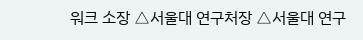워크 소장 △서울대 연구처장 △서울대 연구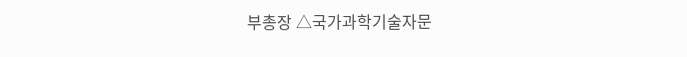부총장 △국가과학기술자문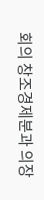회의 창조경제분과 의장